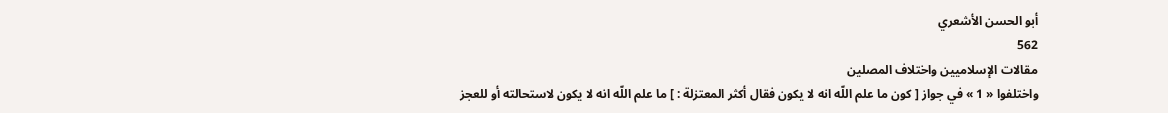أبو الحسن الأشعري
562
مقالات الإسلاميين واختلاف المصلين
واختلفوا « 1 » في جواز [ كون ما علم اللّه انه لا يكون فقال أكثر المعتزلة : ] ما علم اللّه انه لا يكون لاستحالته أو للعجز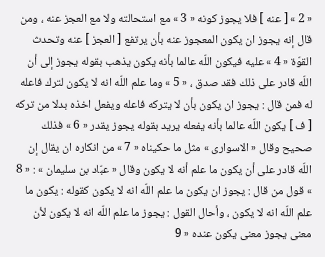« 2 » [ عنه ] فلا يجوز كونه « 3 » مع استحالته ولا مع العجز عنه ، ومن قال إنه يجوز ان يكون المعجوز عنه بأن يرتفع [ العجز ] عنه وتحدث القوّة « 4 » عليه فيكون اللّه عالما بأنه يكون يذهب بقوله يجوز إلى أن اللّه قادر على ذلك فقد صدق ، « 5 » وما علم اللّه انه لا يكون لترك فاعله له فمن قال : يجوز ان يكون بأن لا يتركه فاعله ويفعل اخذه بدلا من تركه [ ف ] يكون اللّه عالما بأنه يفعله يريد بقوله يجوز يقدر « 6 » فذلك صحيح وقال « الاسوارى » مثل ما حكيناه « 7 » من انكاره ان يقال إن اللّه قادر على أن يكون ما علم أنه لا يكون وقال « عبّاد بن سليمان » : « 8 » قول من قال : يجوز ان يكون ما علم اللّه انه لا يكون كقوله : يكون ما علم اللّه انه لا يكون ، وأحال القول : يجوز ما علم اللّه انه لا يكون لأن معنى يجوز معنى يكون عنده « 9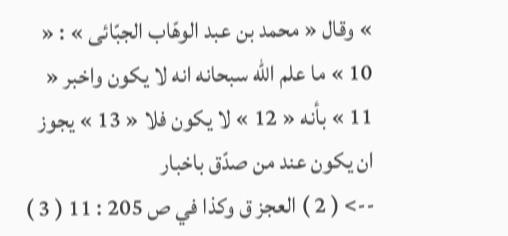» وقال « محمد بن عبد الوهّاب الجبّائى » : « 10 » ما علم اللّه سبحانه انه لا يكون واخبر « 11 » بأنه « 12 » لا يكون فلا « 13 » يجوز ان يكون عند من صدّق باخبار
--> ( 2 ) العجز ق وكذا في ص 205 : 11 ( 3 )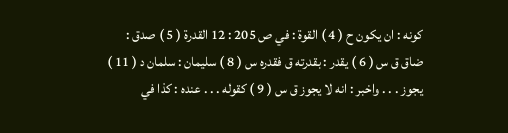كونه : ان يكون ح ( 4 ) القوة : في ص 205 : 12 القدرة ( 5 ) صدق : ضاق ق س ( 6 ) يقدر : بقدرته ق فقدره س ( 8 ) سليمان : سلمان د ( 11 ) يجوز . . . واخبر : انه لا يجوز ق س ( 9 ) كقوله . . . عنده : كذا في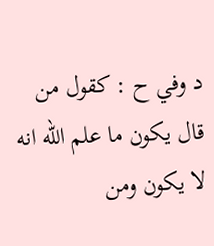د وفي ح : كقول من قال يكون ما علم اللّه انه لا يكون ومن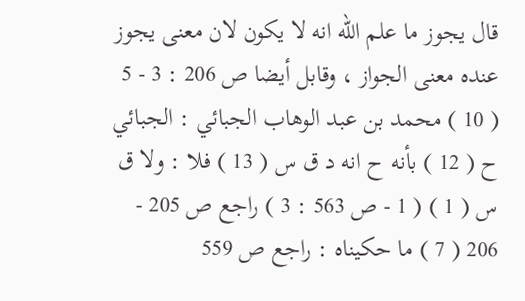قال يجوز ما علم اللّه انه لا يكون لان معنى يجوز عنده معنى الجواز ، وقابل أيضا ص 206 : 3 - 5 ( 10 ) محمد بن عبد الوهاب الجبائي : الجبائي ح ( 12 ) بأنه ح انه د ق س ( 13 ) فلا : ولا ق س ( 1 ) ( 1 - ص 563 : 3 ) راجع ص 205 - 206 ( 7 ) ما حكيناه : راجع ص 559